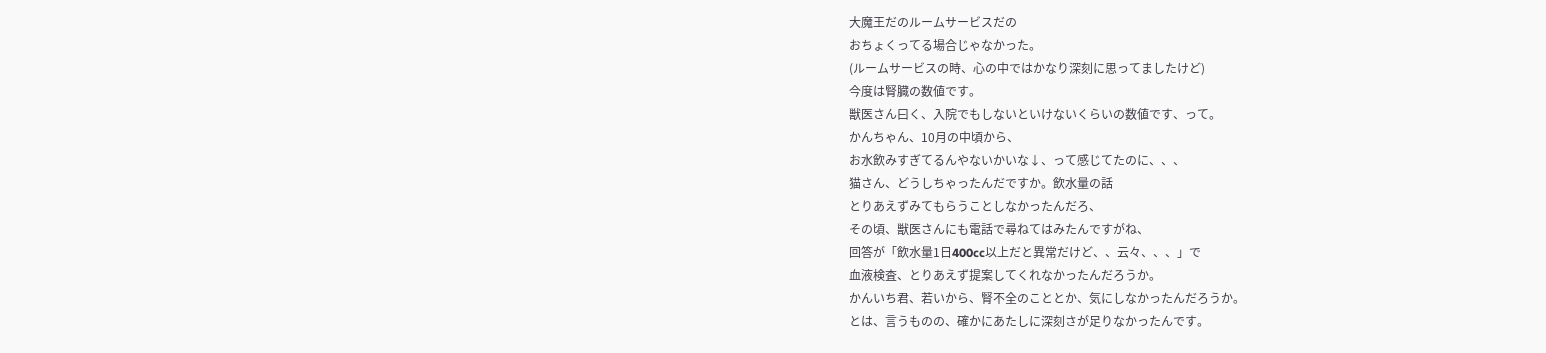大魔王だのルームサービスだの
おちょくってる場合じゃなかった。
(ルームサービスの時、心の中ではかなり深刻に思ってましたけど)
今度は腎臓の数値です。
獣医さん曰く、入院でもしないといけないくらいの数値です、って。
かんちゃん、10月の中頃から、
お水飲みすぎてるんやないかいな↓、って感じてたのに、、、
猫さん、どうしちゃったんだですか。飲水量の話
とりあえずみてもらうことしなかったんだろ、
その頃、獣医さんにも電話で尋ねてはみたんですがね、
回答が「飲水量1日400cc以上だと異常だけど、、云々、、、」で
血液検査、とりあえず提案してくれなかったんだろうか。
かんいち君、若いから、腎不全のこととか、気にしなかったんだろうか。
とは、言うものの、確かにあたしに深刻さが足りなかったんです。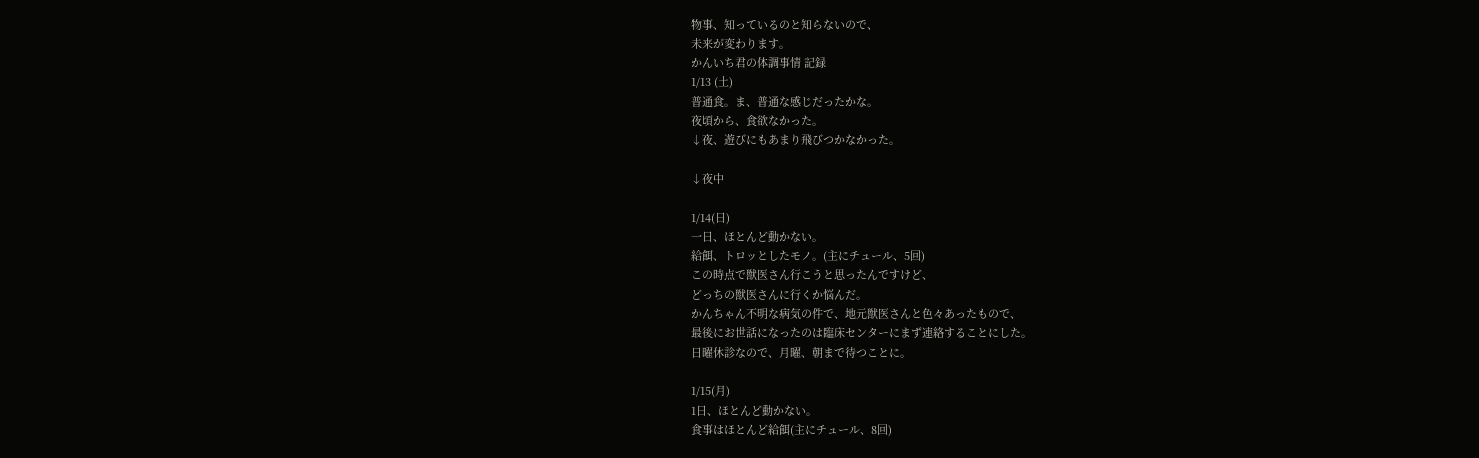物事、知っているのと知らないので、
未来が変わります。
かんいち君の体調事情 記録
1/13 (土)
普通食。ま、普通な感じだったかな。
夜頃から、食欲なかった。
↓夜、遊びにもあまり飛びつかなかった。

↓夜中

1/14(日)
一日、ほとんど動かない。
給餌、トロッとしたモノ。(主にチュール、5回)
この時点で獣医さん行こうと思ったんですけど、
どっちの獣医さんに行くか悩んだ。
かんちゃん不明な病気の件で、地元獣医さんと色々あったもので、
最後にお世話になったのは臨床センターにまず連絡することにした。
日曜休診なので、月曜、朝まで待つことに。

1/15(月)
1日、ほとんど動かない。
食事はほとんど給餌(主にチュール、8回)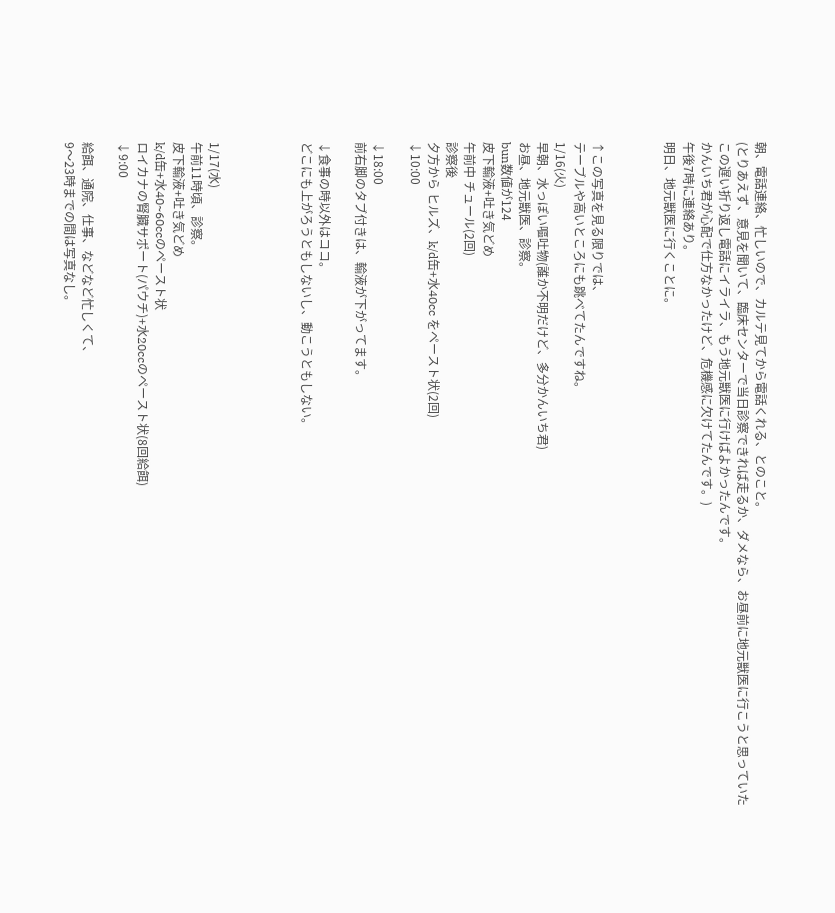朝、電話連絡、忙しいので、カルテ見てから電話くれる、とのこと。
(とりあえず、意見を聞いて、臨床センターで当日診察できれば走るか、ダメなら、お昼前に地元獣医に行こうと思っていた
この遅い折り返し電話にイライラ、もう地元獣医に行けばよかったんです。
かんいち君が心配で仕方なかったけど、危機感に欠けてたんです。)
午後7時に連絡あり。
明日、地元獣医に行くことに。



↑この写真を見る限りでは、
テーブルや高いところにも跳べてたんですね。
1/16(火)
早朝、水っぽい嘔吐物(誰か不明だけど、多分かんいち君)
お昼、地元獣医、診察。
bun数値が124
皮下輸液+吐き気どめ
午前中 チュール(2回)
診察後
夕方から ヒルズ、k/d缶+水40cc をペースト状(2回)
↓10:00

↓18:00
前右脚のタブ付きは、輸液が下がってます。

↓食事の時以外はココ。
どこにも上がろうともしないし、動こうともしない。




1/17(水)
午前11時頃、診察。
皮下輸液+吐き気どめ
k/d缶+水40~60ccのペースト状
ロイカナの腎臓サポート(パウチ)+水20ccのペースト状(8回給餌)
↓9:00

給餌、通院、仕事、などなど忙しくて、
9〜23時までの間は写真なし。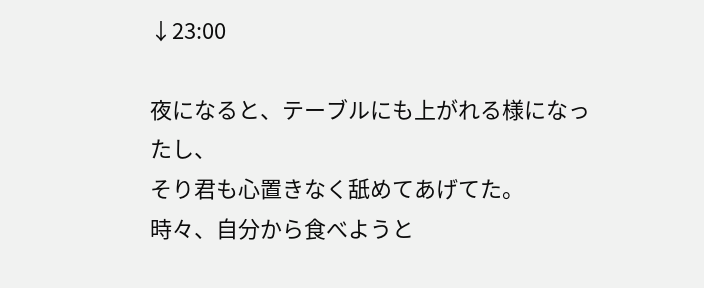↓23:00

夜になると、テーブルにも上がれる様になったし、
そり君も心置きなく舐めてあげてた。
時々、自分から食べようと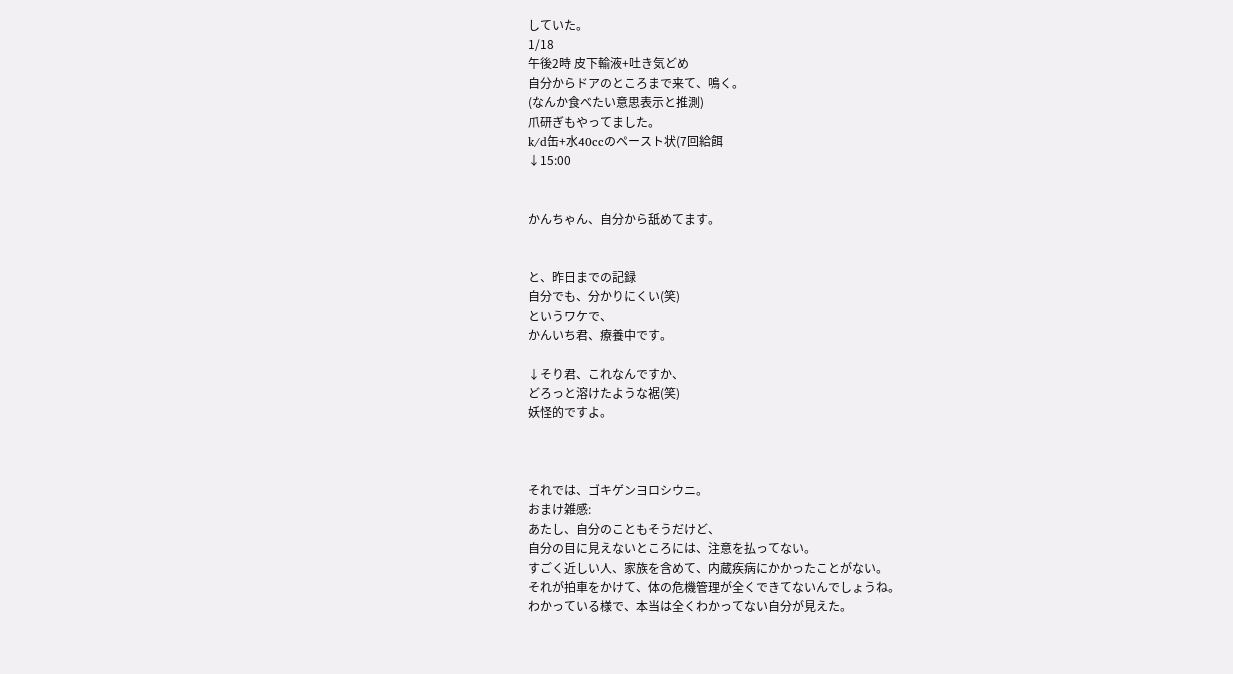していた。
1/18
午後2時 皮下輸液+吐き気どめ
自分からドアのところまで来て、鳴く。
(なんか食べたい意思表示と推測)
爪研ぎもやってました。
k/d缶+水40ccのペースト状(7回給餌
↓15:00


かんちゃん、自分から舐めてます。


と、昨日までの記録
自分でも、分かりにくい(笑)
というワケで、
かんいち君、療養中です。

↓そり君、これなんですか、
どろっと溶けたような裾(笑)
妖怪的ですよ。



それでは、ゴキゲンヨロシウニ。
おまけ雑感:
あたし、自分のこともそうだけど、
自分の目に見えないところには、注意を払ってない。
すごく近しい人、家族を含めて、内蔵疾病にかかったことがない。
それが拍車をかけて、体の危機管理が全くできてないんでしょうね。
わかっている様で、本当は全くわかってない自分が見えた。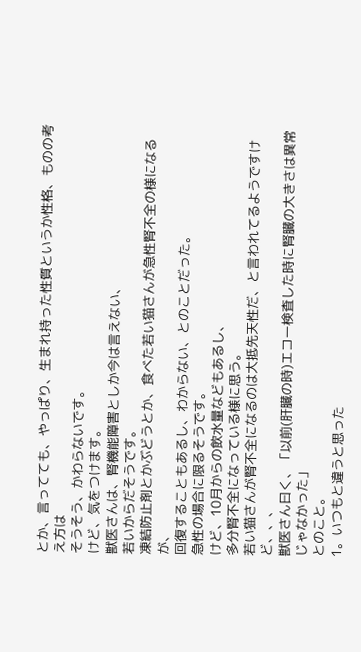とか、言ってても、やっぱり、生まれ持った性質というか性格、ものの考え方は
そうそう、かわらないです。
けど、気をつけます。
獣医さんは、腎機能障害としか今は言えない、
若いからだそうです。
凍結防止剤とかぶどうとか、食べた若い猫さんが急性腎不全の様になるが、
回復することもあるし、わからない、とのことだった。
急性の場合に限るそうです。
けど、10月からの飲水量などもあるし、
多分腎不全になっている様に思う。
若い猫さんが腎不全になるのは大抵先天性だ、と言われてるようですけど、、、
獣医さん曰く、「以前(肝臓の時)エコー検査した時に腎臓の大きさは異常じゃなかった」
とのこと。
1。いつもと違うと思った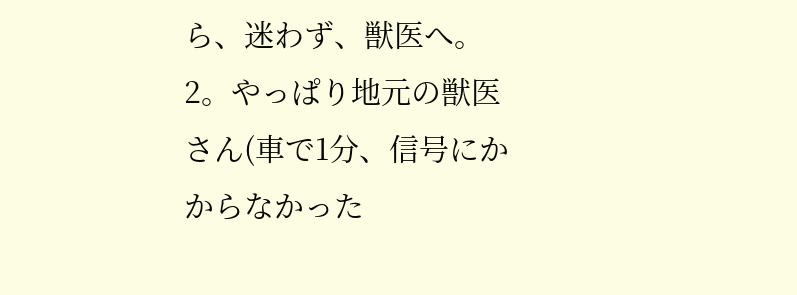ら、迷わず、獣医へ。
2。やっぱり地元の獣医さん(車で1分、信号にかからなかった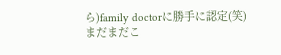ら)family doctorに勝手に認定(笑)
まだまだこ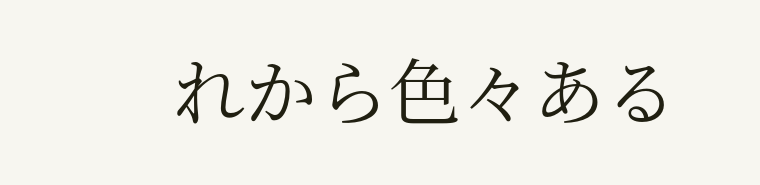れから色々ある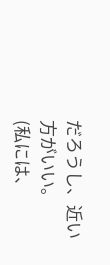だろうし、近い方がいい。
(私には、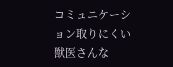コミュニケーション取りにくい獣医さんな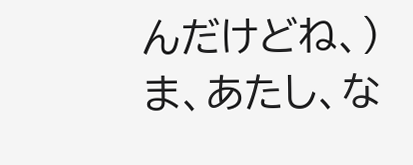んだけどね、)
ま、あたし、な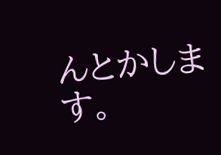んとかします。